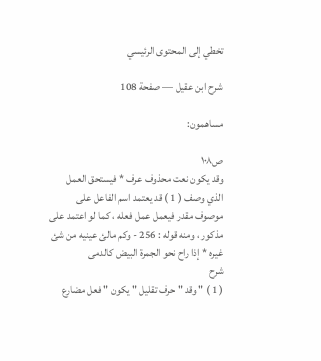تخطي إلى المحتوى الرئيسي

شرح ابن عقيل — صفحة 108

مساهمون:

ص١٠٨
وقد يكون نعت محذوف عرف * فيستحق العمل الذي وصف ( 1 ) قد يعتمد اسم الفاعل على موصوف مقدر فيعمل عمل فعله ، كما لو اعتمد على مذكور ، ومنه قوله : 256 - وكم مالئ عينيه من شئ غيره * إذا راح نحو الجمرة البيض كالدمى
شرح
( 1 ) " وقد " حرف تقليل " يكون " فعل مضارع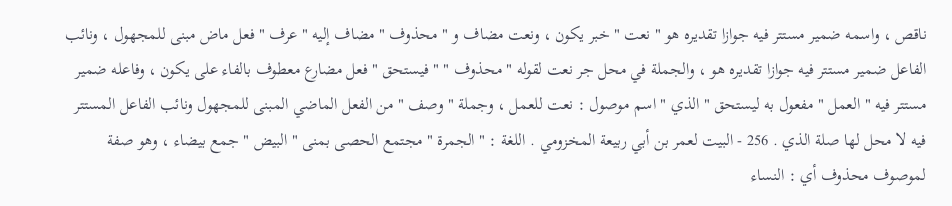ناقص ، واسمه ضمير مستتر فيه جوازا تقديره هو " نعت " خبر يكون ، ونعت مضاف و " محذوف " مضاف إليه " عرف " فعل ماض مبنى للمجهول ، ونائب الفاعل ضمير مستتر فيه جوازا تقديره هو ، والجملة في محل جر نعت لقوله " محذوف " " فيستحق " فعل مضارع معطوف بالفاء على يكون ، وفاعله ضمير مستتر فيه " العمل " مفعول به ليستحق " الذي " اسم موصول : نعت للعمل ، وجملة " وصف " من الفعل الماضي المبنى للمجهول ونائب الفاعل المستتر فيه لا محل لها صلة الذي . 256 - البيت لعمر بن أبي ربيعة المخزومي . اللغة : " الجمرة " مجتمع الحصى بمنى " البيض " جمع بيضاء ، وهو صفة لموصوف محذوف أي : النساء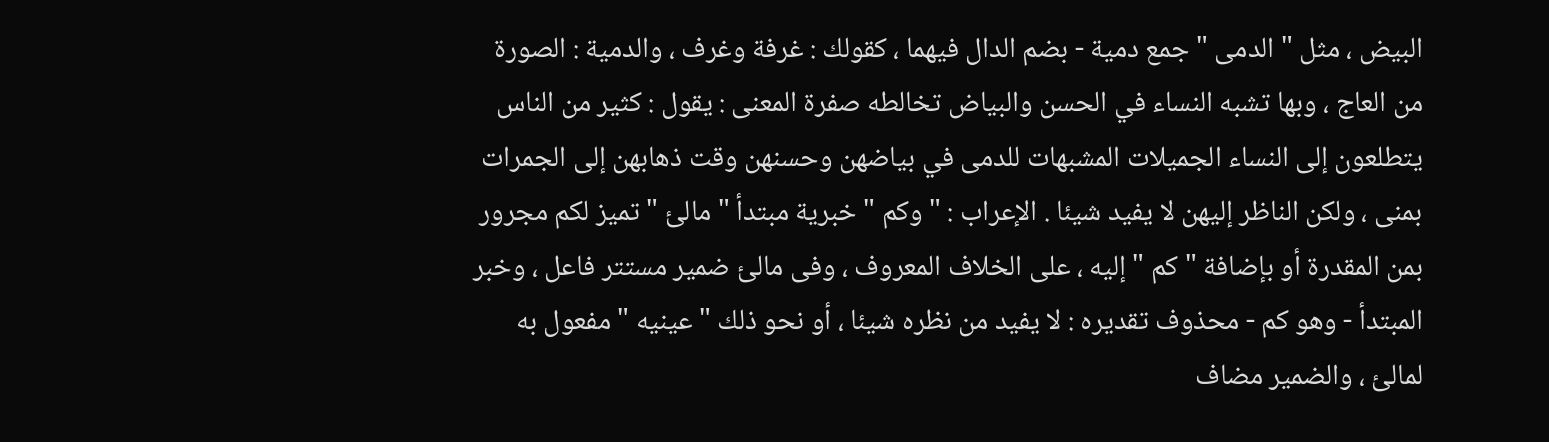البيض ، مثل " الدمى " جمع دمية - بضم الدال فيهما ، كقولك : غرفة وغرف ، والدمية : الصورة من العاج ، وبها تشبه النساء في الحسن والبياض تخالطه صفرة المعنى : يقول : كثير من الناس يتطلعون إلى النساء الجميلات المشبهات للدمى في بياضهن وحسنهن وقت ذهابهن إلى الجمرات بمنى ، ولكن الناظر إليهن لا يفيد شيئا . الإعراب : " وكم " خبرية مبتدأ " مالئ " تميز لكم مجرور بمن المقدرة أو بإضافة " كم " إليه ، على الخلاف المعروف ، وفى مالئ ضمير مستتر فاعل ، وخبر المبتدأ - وهو كم - محذوف تقديره : لا يفيد من نظره شيئا ، أو نحو ذلك " عينيه " مفعول به لمالئ ، والضمير مضاف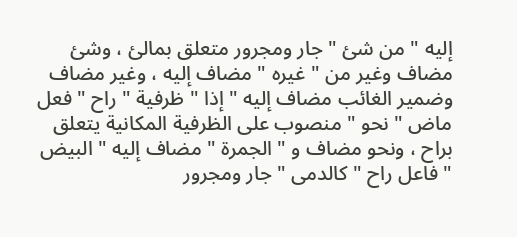إليه " من شئ " جار ومجرور متعلق بمالئ ، وشئ مضاف وغير من " غيره " مضاف إليه ، وغير مضاف وضمير الغائب مضاف إليه " إذا " ظرفية " راح " فعل ماض " نحو " منصوب على الظرفية المكانية يتعلق براح ، ونحو مضاف و " الجمرة " مضاف إليه " البيض " فاعل راح " كالدمى " جار ومجرور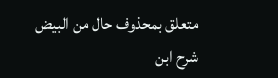متعلق بمحذوف حال من البيض
شرح ابن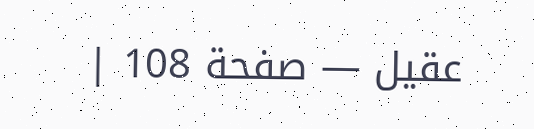عقيل — صفحة 108 |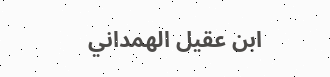ابن عقيل الهمداني